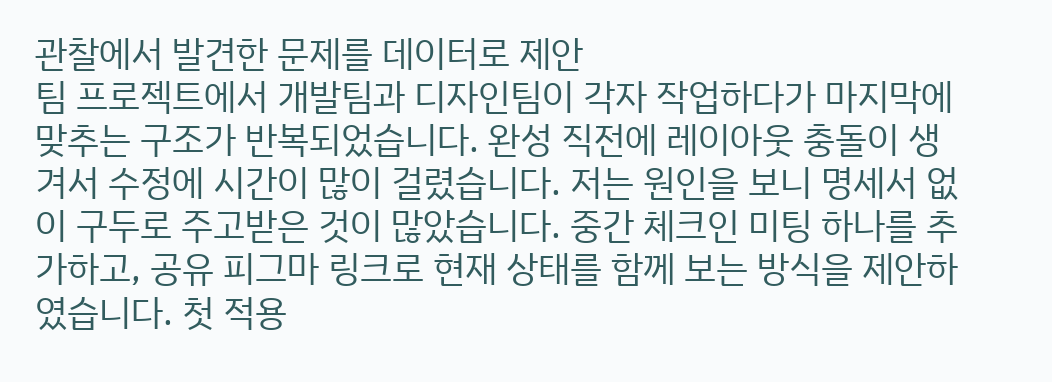관찰에서 발견한 문제를 데이터로 제안
팀 프로젝트에서 개발팀과 디자인팀이 각자 작업하다가 마지막에 맞추는 구조가 반복되었습니다. 완성 직전에 레이아웃 충돌이 생겨서 수정에 시간이 많이 걸렸습니다. 저는 원인을 보니 명세서 없이 구두로 주고받은 것이 많았습니다. 중간 체크인 미팅 하나를 추가하고, 공유 피그마 링크로 현재 상태를 함께 보는 방식을 제안하였습니다. 첫 적용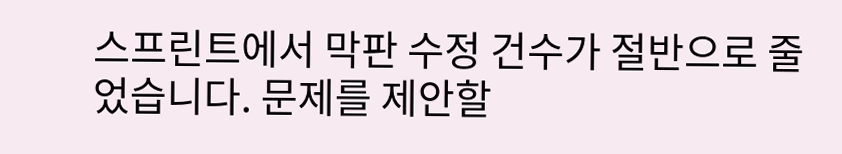스프린트에서 막판 수정 건수가 절반으로 줄었습니다. 문제를 제안할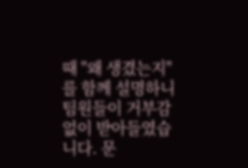때 "왜 생겼는지"를 함께 설명하니 팀원들이 거부감 없이 받아들였습니다. 문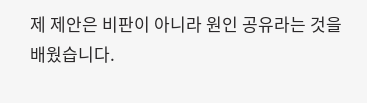제 제안은 비판이 아니라 원인 공유라는 것을 배웠습니다.